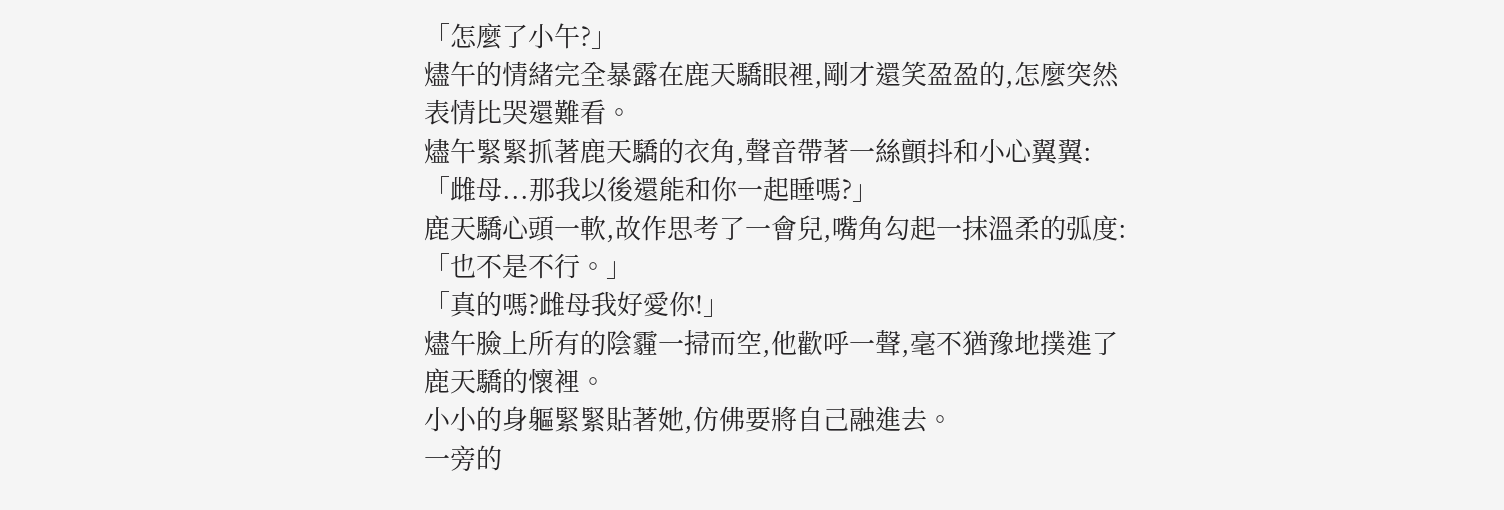「怎麼了小午?」
燼午的情緒完全暴露在鹿天驕眼裡,剛才還笑盈盈的,怎麼突然表情比哭還難看。
燼午緊緊抓著鹿天驕的衣角,聲音帶著一絲顫抖和小心翼翼:「雌母...那我以後還能和你一起睡嗎?」
鹿天驕心頭一軟,故作思考了一會兒,嘴角勾起一抹溫柔的弧度:「也不是不行。」
「真的嗎?雌母我好愛你!」
燼午臉上所有的陰霾一掃而空,他歡呼一聲,毫不猶豫地撲進了鹿天驕的懷裡。
小小的身軀緊緊貼著她,仿佛要將自己融進去。
一旁的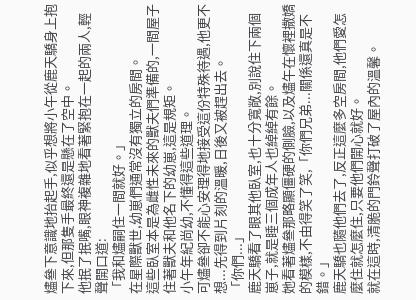燼叄下意識地抬起手,似乎想將小午從鹿天驕身上抱下來,但那隻手最終還是懸在了空中。
他抿了抿嘴,眼神複雜地看著緊抱在一起的兩人,輕聲開口道:
「我和燼嗣住一間就好。」
在星際獸世,幼崽們通常沒有獨立的房間。
這些臥室本是為雌性未來的獸夫們準備的,一間屋子住著獸夫和他名下的幼崽,這是規矩。
小午年紀尚幼,不懂得這些道理。
可燼叄卻不能心安理得地接受這份特殊待遇,他更不想...先得到片刻的溫暖,日後又被趕出去。
「你們...」
鹿天驕看了眼其他臥室,也十分寬敞,別說住下兩個崽子,就是睡三個成年人也綽綽有餘。
她看著燼叄那略顯僵硬的側臉,以及燼午在懷裡撒嬌的模樣,不由得笑了笑,「你們兄弟...關係還真是不錯。」
鹿天驕也隨他們去了,反正這麼多空房間,他們愛怎麼住就怎麼住,只要他們開心就好。
就在這時,清脆的門鈴聲打破了屋內的溫馨。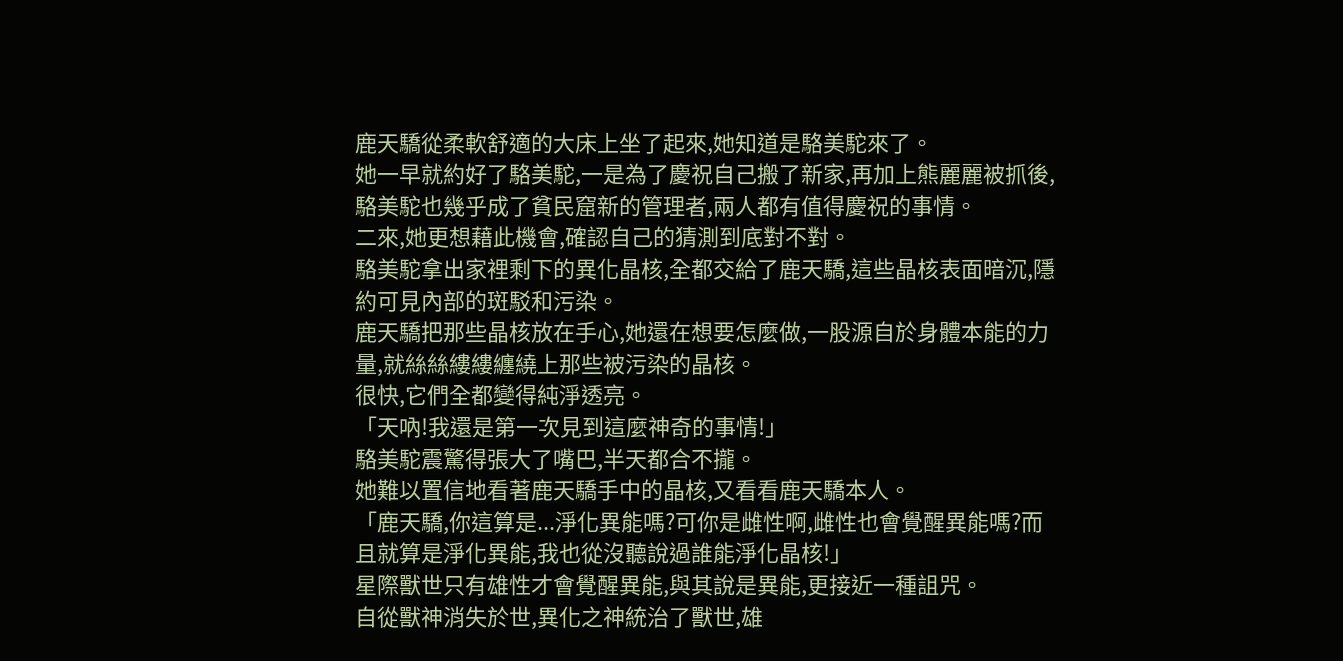鹿天驕從柔軟舒適的大床上坐了起來,她知道是駱美駝來了。
她一早就約好了駱美駝,一是為了慶祝自己搬了新家,再加上熊麗麗被抓後,駱美駝也幾乎成了貧民窟新的管理者,兩人都有值得慶祝的事情。
二來,她更想藉此機會,確認自己的猜測到底對不對。
駱美駝拿出家裡剩下的異化晶核,全都交給了鹿天驕,這些晶核表面暗沉,隱約可見內部的斑駁和污染。
鹿天驕把那些晶核放在手心,她還在想要怎麼做,一股源自於身體本能的力量,就絲絲縷縷纏繞上那些被污染的晶核。
很快,它們全都變得純淨透亮。
「天吶!我還是第一次見到這麼神奇的事情!」
駱美駝震驚得張大了嘴巴,半天都合不攏。
她難以置信地看著鹿天驕手中的晶核,又看看鹿天驕本人。
「鹿天驕,你這算是...淨化異能嗎?可你是雌性啊,雌性也會覺醒異能嗎?而且就算是淨化異能,我也從沒聽說過誰能淨化晶核!」
星際獸世只有雄性才會覺醒異能,與其說是異能,更接近一種詛咒。
自從獸神消失於世,異化之神統治了獸世,雄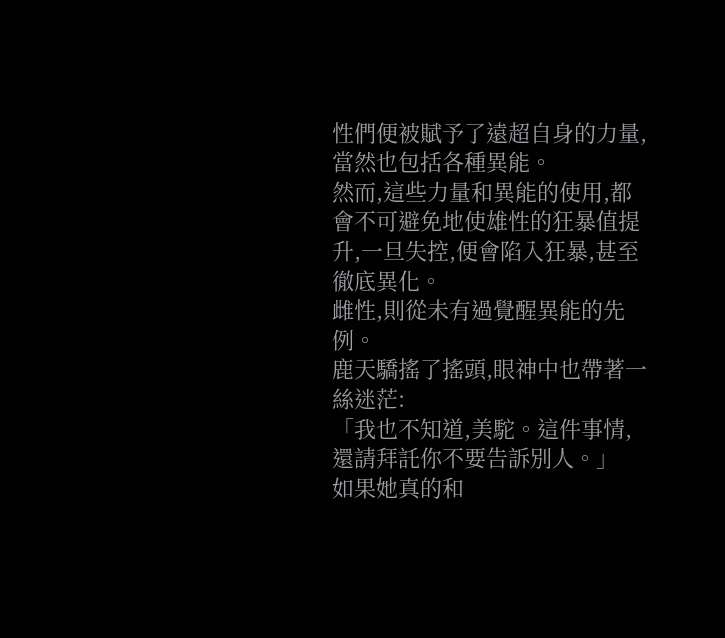性們便被賦予了遠超自身的力量,當然也包括各種異能。
然而,這些力量和異能的使用,都會不可避免地使雄性的狂暴值提升,一旦失控,便會陷入狂暴,甚至徹底異化。
雌性,則從未有過覺醒異能的先例。
鹿天驕搖了搖頭,眼神中也帶著一絲迷茫:
「我也不知道,美駝。這件事情,還請拜託你不要告訴別人。」
如果她真的和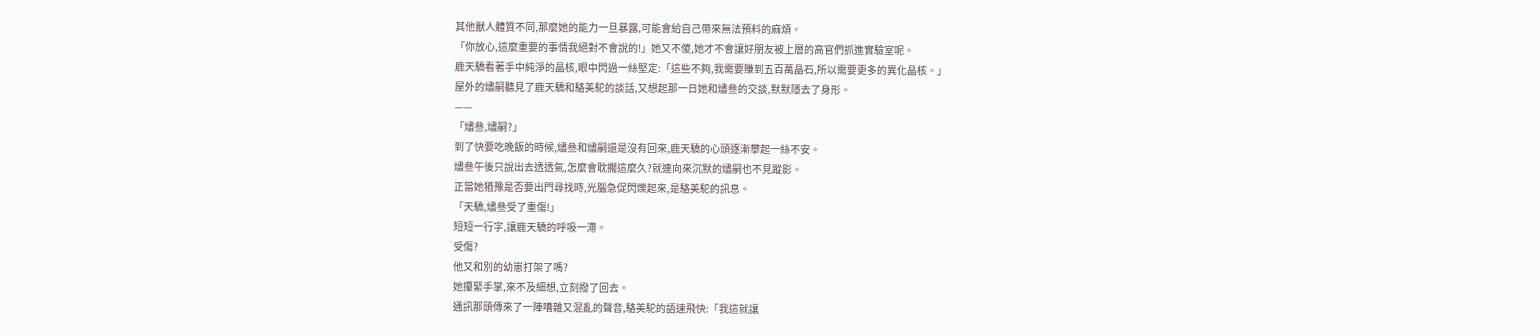其他獸人體質不同,那麼她的能力一旦暴露,可能會給自己帶來無法預料的麻煩。
「你放心,這麼重要的事情我絕對不會說的!」她又不傻,她才不會讓好朋友被上層的高官們抓進實驗室呢。
鹿天驕看著手中純淨的晶核,眼中閃過一絲堅定:「這些不夠,我需要賺到五百萬晶石,所以需要更多的異化晶核。」
屋外的燼嗣聽見了鹿天驕和駱美駝的談話,又想起那一日她和燼叄的交談,默默隱去了身形。
——
「燼叄,燼嗣?」
到了快要吃晚飯的時候,燼叄和燼嗣還是沒有回來,鹿天驕的心頭逐漸攀起一絲不安。
燼叄午後只說出去透透氣,怎麼會耽擱這麼久?就連向來沉默的燼嗣也不見蹤影。
正當她猶豫是否要出門尋找時,光腦急促閃爍起來,是駱美駝的訊息。
「天驕,燼叄受了重傷!」
短短一行字,讓鹿天驕的呼吸一滯。
受傷?
他又和別的幼崽打架了嗎?
她攥緊手掌,來不及細想,立刻撥了回去。
通訊那頭傳來了一陣嘈雜又混亂的聲音,駱美駝的語速飛快:「我這就讓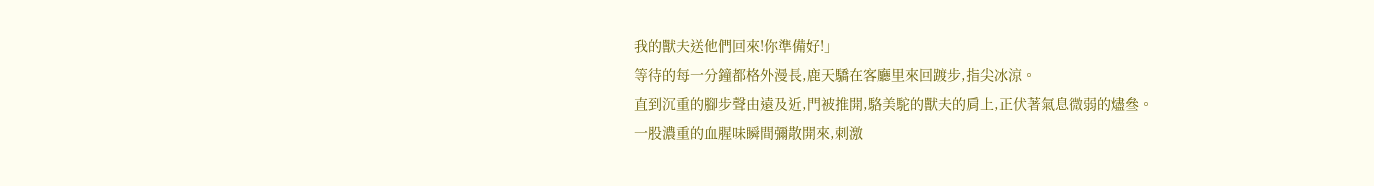我的獸夫送他們回來!你準備好!」
等待的每一分鐘都格外漫長,鹿天驕在客廳里來回踱步,指尖冰涼。
直到沉重的腳步聲由遠及近,門被推開,駱美駝的獸夫的肩上,正伏著氣息微弱的燼叄。
一股濃重的血腥味瞬間彌散開來,刺激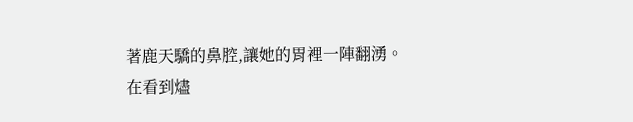著鹿天驕的鼻腔,讓她的胃裡一陣翻湧。
在看到燼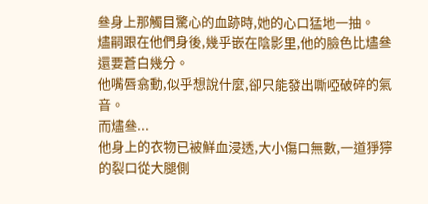叄身上那觸目驚心的血跡時,她的心口猛地一抽。
燼嗣跟在他們身後,幾乎嵌在陰影里,他的臉色比燼叄還要蒼白幾分。
他嘴唇翕動,似乎想說什麼,卻只能發出嘶啞破碎的氣音。
而燼叄...
他身上的衣物已被鮮血浸透,大小傷口無數,一道猙獰的裂口從大腿側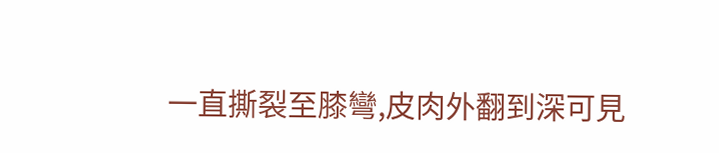一直撕裂至膝彎,皮肉外翻到深可見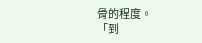骨的程度。
「到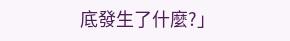底發生了什麼?」